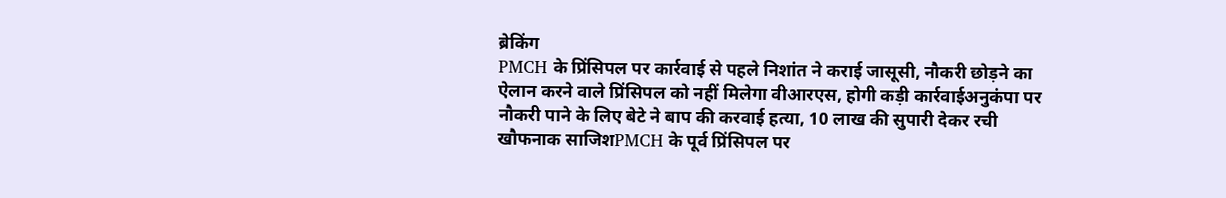ब्रेकिंग
PMCH के प्रिंसिपल पर कार्रवाई से पहले निशांत ने कराई जासूसी, नौकरी छोड़ने का ऐलान करने वाले प्रिंसिपल को नहीं मिलेगा वीआरएस, होगी कड़ी कार्रवाईअनुकंपा पर नौकरी पाने के लिए बेटे ने बाप की करवाई हत्या, 10 लाख की सुपारी देकर रची खौफनाक साजिशPMCH के पूर्व प्रिंसिपल पर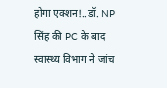होगा एक्शन!..डॉ. NP सिंह की PC के बाद स्वास्थ्य विभाग ने जांच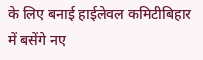के लिए बनाई हाईलेवल कमिटीबिहार में बसेंगे नए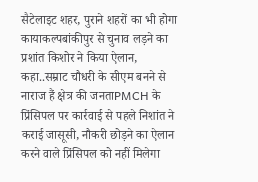सैटेलाइट शहर, पुराने शहरों का भी होगा कायाकल्पबांकीपुर से चुनाव लड़ने का प्रशांत किशोर ने किया ऐलान, कहा..सम्राट चौधरी के सीएम बनने से नाराज हैं क्षेत्र की जनताPMCH के प्रिंसिपल पर कार्रवाई से पहले निशांत ने कराई जासूसी, नौकरी छोड़ने का ऐलान करने वाले प्रिंसिपल को नहीं मिलेगा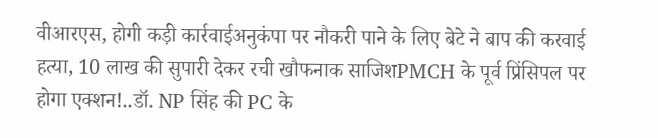वीआरएस, होगी कड़ी कार्रवाईअनुकंपा पर नौकरी पाने के लिए बेटे ने बाप की करवाई हत्या, 10 लाख की सुपारी देकर रची खौफनाक साजिशPMCH के पूर्व प्रिंसिपल पर होगा एक्शन!..डॉ. NP सिंह की PC के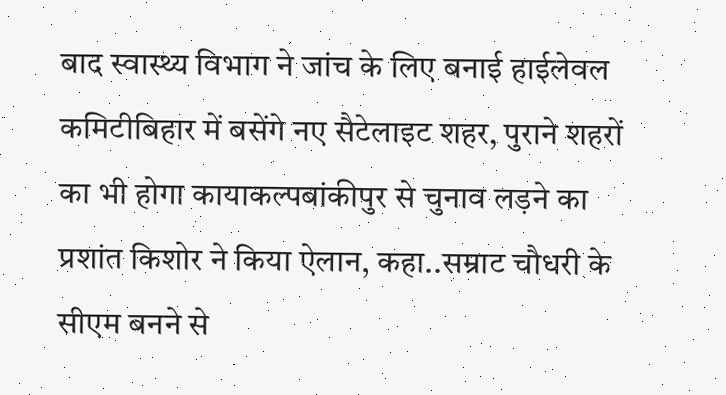बाद स्वास्थ्य विभाग ने जांच के लिए बनाई हाईलेवल कमिटीबिहार में बसेंगे नए सैटेलाइट शहर, पुराने शहरों का भी होगा कायाकल्पबांकीपुर से चुनाव लड़ने का प्रशांत किशोर ने किया ऐलान, कहा..सम्राट चौधरी के सीएम बनने से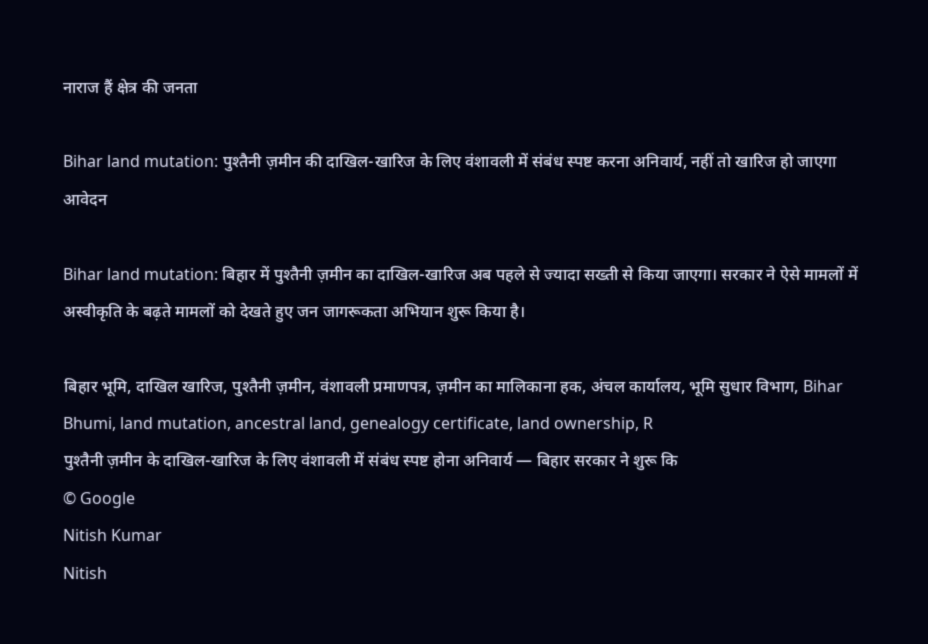नाराज हैं क्षेत्र की जनता

Bihar land mutation: पुश्तैनी ज़मीन की दाखिल-खारिज के लिए वंशावली में संबंध स्पष्ट करना अनिवार्य, नहीं तो खारिज हो जाएगा आवेदन

Bihar land mutation: बिहार में पुश्तैनी ज़मीन का दाखिल-खारिज अब पहले से ज्यादा सख्ती से किया जाएगा। सरकार ने ऐसे मामलों में अस्वीकृति के बढ़ते मामलों को देखते हुए जन जागरूकता अभियान शुरू किया है।

बिहार भूमि, दाखिल खारिज, पुश्तैनी ज़मीन, वंशावली प्रमाणपत्र, ज़मीन का मालिकाना हक, अंचल कार्यालय, भूमि सुधार विभाग, Bihar Bhumi, land mutation, ancestral land, genealogy certificate, land ownership, R
पुश्तैनी ज़मीन के दाखिल-खारिज के लिए वंशावली में संबंध स्पष्ट होना अनिवार्य — बिहार सरकार ने शुरू कि
© Google
Nitish Kumar
Nitish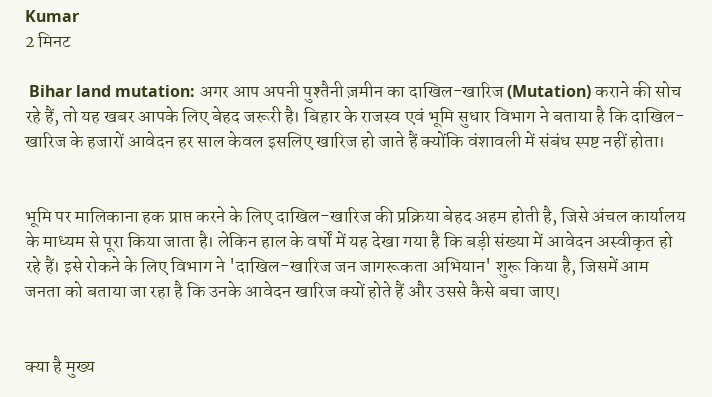Kumar
2 मिनट

 Bihar land mutation: अगर आप अपनी पुश्तैनी ज़मीन का दाखिल-खारिज (Mutation) कराने की सोच रहे हैं, तो यह खबर आपके लिए बेहद जरूरी है। बिहार के राजस्व एवं भूमि सुधार विभाग ने बताया है कि दाखिल-खारिज के हजारों आवेदन हर साल केवल इसलिए खारिज हो जाते हैं क्योंकि वंशावली में संबंध स्पष्ट नहीं होता।


भूमि पर मालिकाना हक प्राप्त करने के लिए दाखिल-खारिज की प्रक्रिया बेहद अहम होती है, जिसे अंचल कार्यालय के माध्यम से पूरा किया जाता है। लेकिन हाल के वर्षों में यह देखा गया है कि बड़ी संख्या में आवेदन अस्वीकृत हो रहे हैं। इसे रोकने के लिए विभाग ने 'दाखिल-खारिज जन जागरूकता अभियान' शुरू किया है, जिसमें आम जनता को बताया जा रहा है कि उनके आवेदन खारिज क्यों होते हैं और उससे कैसे बचा जाए।


क्या है मुख्य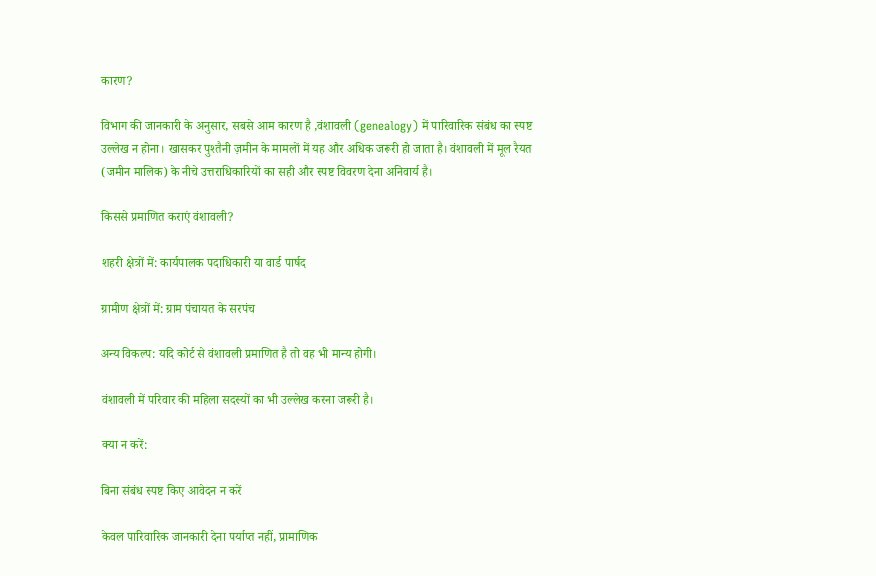कारण?

विभाग की जानकारी के अनुसार, सबसे आम कारण है ,वंशावली (genealogy) में पारिवारिक संबंध का स्पष्ट उल्लेख न होना। खासकर पुश्तैनी ज़मीन के मामलों में यह और अधिक जरूरी हो जाता है। वंशावली में मूल रैयत (जमीन मालिक) के नीचे उत्तराधिकारियों का सही और स्पष्ट विवरण देना अनिवार्य है।

किससे प्रमाणित कराएं वंशावली?

शहरी क्षेत्रों में: कार्यपालक पदाधिकारी या वार्ड पार्षद

ग्रामीण क्षेत्रों में: ग्राम पंचायत के सरपंच

अन्य विकल्प: यदि कोर्ट से वंशावली प्रमाणित है तो वह भी मान्य होगी।

वंशावली में परिवार की महिला सदस्यों का भी उल्लेख करना जरूरी है।

क्या न करें:

बिना संबंध स्पष्ट किए आवेदन न करें

केवल पारिवारिक जानकारी देना पर्याप्त नहीं, प्रामाणिक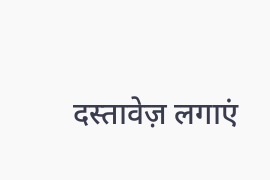दस्तावेज़ लगाएं